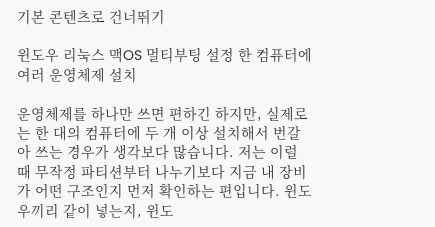기본 콘텐츠로 건너뛰기

윈도우 리눅스 맥OS 멀티부팅 설정 한 컴퓨터에 여러 운영체제 설치

운영체제를 하나만 쓰면 편하긴 하지만, 실제로는 한 대의 컴퓨터에 두 개 이상 설치해서 번갈아 쓰는 경우가 생각보다 많습니다. 저는 이럴 때 무작정 파티션부터 나누기보다 지금 내 장비가 어떤 구조인지 먼저 확인하는 편입니다. 윈도우끼리 같이 넣는지, 윈도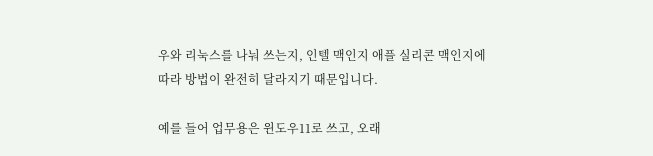우와 리눅스를 나눠 쓰는지, 인텔 맥인지 애플 실리콘 맥인지에 따라 방법이 완전히 달라지기 때문입니다.

예를 들어 업무용은 윈도우11로 쓰고, 오래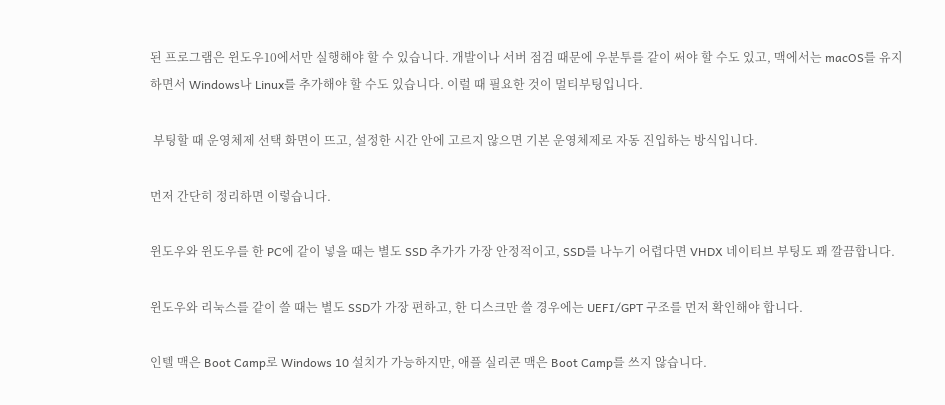된 프로그램은 윈도우10에서만 실행해야 할 수 있습니다. 개발이나 서버 점검 때문에 우분투를 같이 써야 할 수도 있고, 맥에서는 macOS를 유지하면서 Windows나 Linux를 추가해야 할 수도 있습니다. 이럴 때 필요한 것이 멀티부팅입니다.

 부팅할 때 운영체제 선택 화면이 뜨고, 설정한 시간 안에 고르지 않으면 기본 운영체제로 자동 진입하는 방식입니다.

먼저 간단히 정리하면 이렇습니다.

윈도우와 윈도우를 한 PC에 같이 넣을 때는 별도 SSD 추가가 가장 안정적이고, SSD를 나누기 어렵다면 VHDX 네이티브 부팅도 꽤 깔끔합니다.

윈도우와 리눅스를 같이 쓸 때는 별도 SSD가 가장 편하고, 한 디스크만 쓸 경우에는 UEFI/GPT 구조를 먼저 확인해야 합니다.

인텔 맥은 Boot Camp로 Windows 10 설치가 가능하지만, 애플 실리콘 맥은 Boot Camp를 쓰지 않습니다.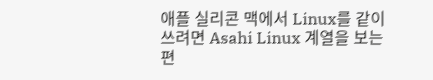애플 실리콘 맥에서 Linux를 같이 쓰려면 Asahi Linux 계열을 보는 편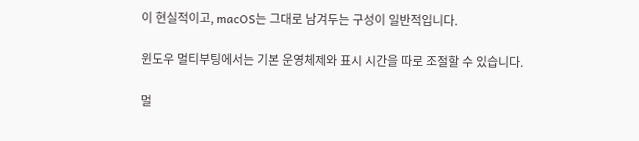이 현실적이고, macOS는 그대로 남겨두는 구성이 일반적입니다.

윈도우 멀티부팅에서는 기본 운영체제와 표시 시간을 따로 조절할 수 있습니다.

멀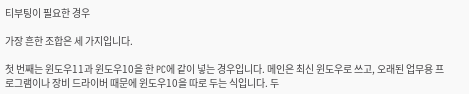티부팅이 필요한 경우

가장 흔한 조합은 세 가지입니다.

첫 번째는 윈도우11과 윈도우10을 한 PC에 같이 넣는 경우입니다. 메인은 최신 윈도우로 쓰고, 오래된 업무용 프로그램이나 장비 드라이버 때문에 윈도우10을 따로 두는 식입니다. 두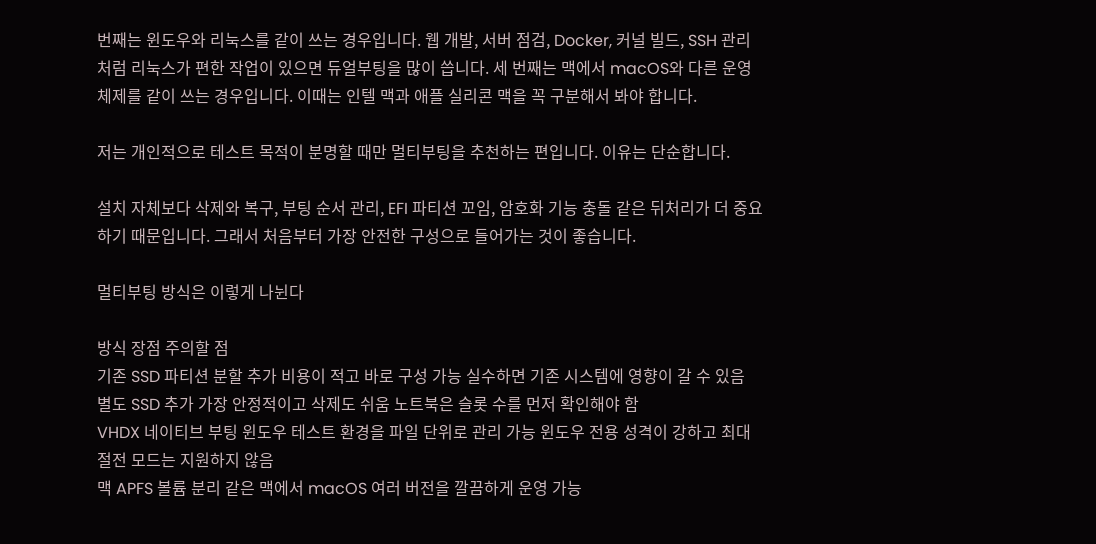번째는 윈도우와 리눅스를 같이 쓰는 경우입니다. 웹 개발, 서버 점검, Docker, 커널 빌드, SSH 관리처럼 리눅스가 편한 작업이 있으면 듀얼부팅을 많이 씁니다. 세 번째는 맥에서 macOS와 다른 운영체제를 같이 쓰는 경우입니다. 이때는 인텔 맥과 애플 실리콘 맥을 꼭 구분해서 봐야 합니다.

저는 개인적으로 테스트 목적이 분명할 때만 멀티부팅을 추천하는 편입니다. 이유는 단순합니다.

설치 자체보다 삭제와 복구, 부팅 순서 관리, EFI 파티션 꼬임, 암호화 기능 충돌 같은 뒤처리가 더 중요하기 때문입니다. 그래서 처음부터 가장 안전한 구성으로 들어가는 것이 좋습니다.

멀티부팅 방식은 이렇게 나뉜다

방식 장점 주의할 점
기존 SSD 파티션 분할 추가 비용이 적고 바로 구성 가능 실수하면 기존 시스템에 영향이 갈 수 있음
별도 SSD 추가 가장 안정적이고 삭제도 쉬움 노트북은 슬롯 수를 먼저 확인해야 함
VHDX 네이티브 부팅 윈도우 테스트 환경을 파일 단위로 관리 가능 윈도우 전용 성격이 강하고 최대 절전 모드는 지원하지 않음
맥 APFS 볼륨 분리 같은 맥에서 macOS 여러 버전을 깔끔하게 운영 가능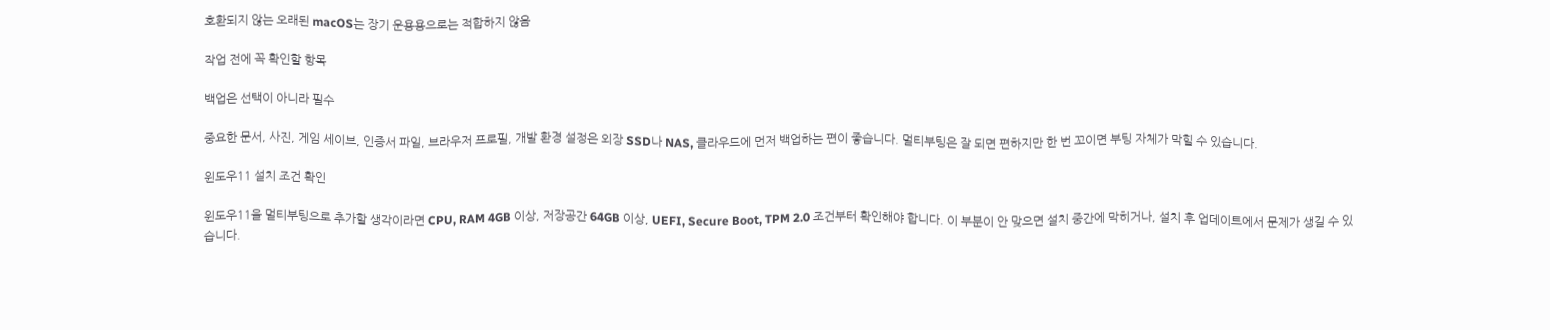호환되지 않는 오래된 macOS는 장기 운용용으로는 적합하지 않음

작업 전에 꼭 확인할 항목

백업은 선택이 아니라 필수

중요한 문서, 사진, 게임 세이브, 인증서 파일, 브라우저 프로필, 개발 환경 설정은 외장 SSD나 NAS, 클라우드에 먼저 백업하는 편이 좋습니다. 멀티부팅은 잘 되면 편하지만 한 번 꼬이면 부팅 자체가 막힐 수 있습니다.

윈도우11 설치 조건 확인

윈도우11을 멀티부팅으로 추가할 생각이라면 CPU, RAM 4GB 이상, 저장공간 64GB 이상, UEFI, Secure Boot, TPM 2.0 조건부터 확인해야 합니다. 이 부분이 안 맞으면 설치 중간에 막히거나, 설치 후 업데이트에서 문제가 생길 수 있습니다.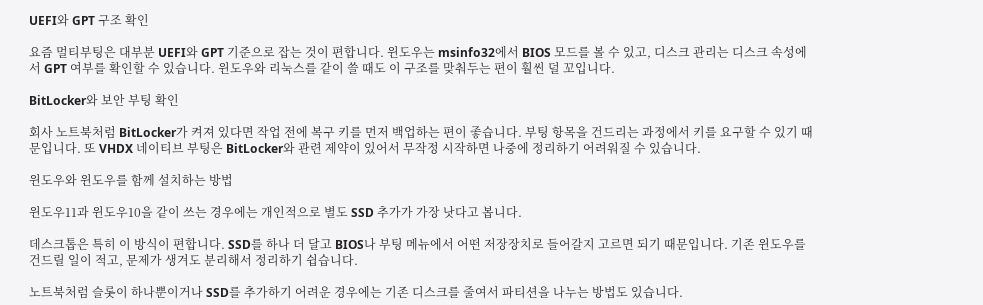UEFI와 GPT 구조 확인

요즘 멀티부팅은 대부분 UEFI와 GPT 기준으로 잡는 것이 편합니다. 윈도우는 msinfo32에서 BIOS 모드를 볼 수 있고, 디스크 관리는 디스크 속성에서 GPT 여부를 확인할 수 있습니다. 윈도우와 리눅스를 같이 쓸 때도 이 구조를 맞춰두는 편이 훨씬 덜 꼬입니다.

BitLocker와 보안 부팅 확인

회사 노트북처럼 BitLocker가 켜져 있다면 작업 전에 복구 키를 먼저 백업하는 편이 좋습니다. 부팅 항목을 건드리는 과정에서 키를 요구할 수 있기 때문입니다. 또 VHDX 네이티브 부팅은 BitLocker와 관련 제약이 있어서 무작정 시작하면 나중에 정리하기 어려워질 수 있습니다.

윈도우와 윈도우를 함께 설치하는 방법

윈도우11과 윈도우10을 같이 쓰는 경우에는 개인적으로 별도 SSD 추가가 가장 낫다고 봅니다.

데스크톱은 특히 이 방식이 편합니다. SSD를 하나 더 달고 BIOS나 부팅 메뉴에서 어떤 저장장치로 들어갈지 고르면 되기 때문입니다. 기존 윈도우를 건드릴 일이 적고, 문제가 생겨도 분리해서 정리하기 쉽습니다.

노트북처럼 슬롯이 하나뿐이거나 SSD를 추가하기 어려운 경우에는 기존 디스크를 줄여서 파티션을 나누는 방법도 있습니다.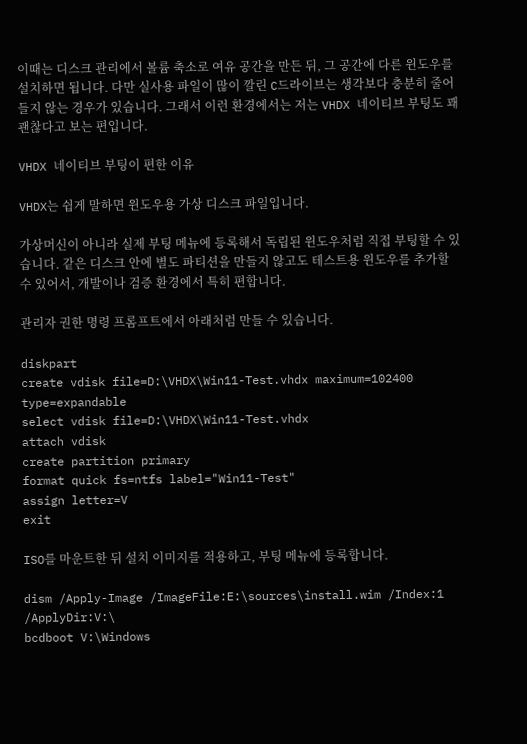이때는 디스크 관리에서 볼륨 축소로 여유 공간을 만든 뒤, 그 공간에 다른 윈도우를 설치하면 됩니다. 다만 실사용 파일이 많이 깔린 C드라이브는 생각보다 충분히 줄어들지 않는 경우가 있습니다. 그래서 이런 환경에서는 저는 VHDX 네이티브 부팅도 꽤 괜찮다고 보는 편입니다.

VHDX 네이티브 부팅이 편한 이유

VHDX는 쉽게 말하면 윈도우용 가상 디스크 파일입니다.

가상머신이 아니라 실제 부팅 메뉴에 등록해서 독립된 윈도우처럼 직접 부팅할 수 있습니다. 같은 디스크 안에 별도 파티션을 만들지 않고도 테스트용 윈도우를 추가할 수 있어서, 개발이나 검증 환경에서 특히 편합니다.

관리자 권한 명령 프롬프트에서 아래처럼 만들 수 있습니다.

diskpart
create vdisk file=D:\VHDX\Win11-Test.vhdx maximum=102400 type=expandable
select vdisk file=D:\VHDX\Win11-Test.vhdx
attach vdisk
create partition primary
format quick fs=ntfs label="Win11-Test"
assign letter=V
exit

ISO를 마운트한 뒤 설치 이미지를 적용하고, 부팅 메뉴에 등록합니다.

dism /Apply-Image /ImageFile:E:\sources\install.wim /Index:1 /ApplyDir:V:\
bcdboot V:\Windows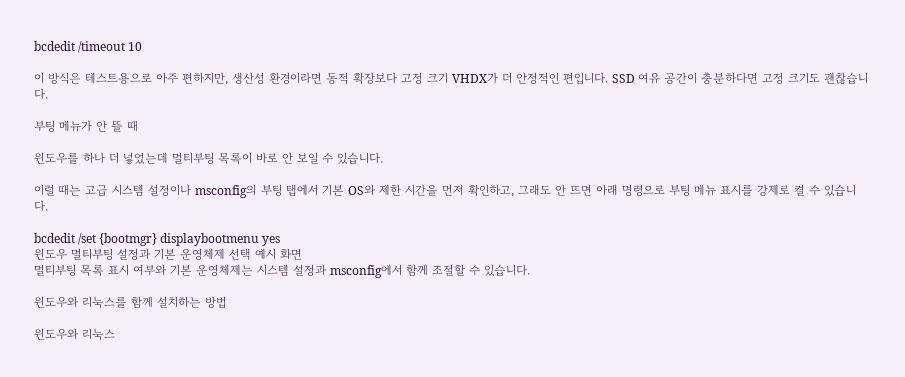bcdedit /timeout 10

이 방식은 테스트용으로 아주 편하지만, 생산성 환경이라면 동적 확장보다 고정 크기 VHDX가 더 안정적인 편입니다. SSD 여유 공간이 충분하다면 고정 크기도 괜찮습니다.

부팅 메뉴가 안 뜰 때

윈도우를 하나 더 넣었는데 멀티부팅 목록이 바로 안 보일 수 있습니다.

이럴 때는 고급 시스템 설정이나 msconfig의 부팅 탭에서 기본 OS와 제한 시간을 먼저 확인하고, 그래도 안 뜨면 아래 명령으로 부팅 메뉴 표시를 강제로 켤 수 있습니다.

bcdedit /set {bootmgr} displaybootmenu yes
윈도우 멀티부팅 설정과 기본 운영체제 선택 예시 화면
멀티부팅 목록 표시 여부와 기본 운영체제는 시스템 설정과 msconfig에서 함께 조절할 수 있습니다.

윈도우와 리눅스를 함께 설치하는 방법

윈도우와 리눅스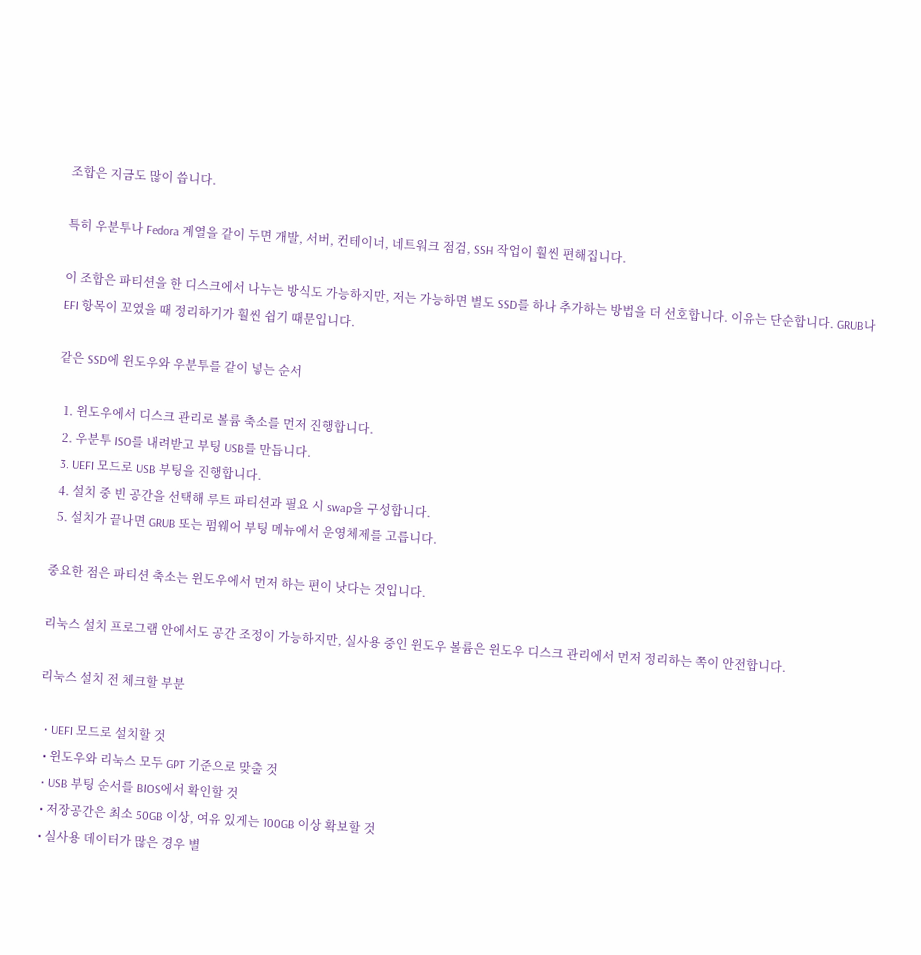조합은 지금도 많이 씁니다.

특히 우분투나 Fedora 계열을 같이 두면 개발, 서버, 컨테이너, 네트워크 점검, SSH 작업이 훨씬 편해집니다.

이 조합은 파티션을 한 디스크에서 나누는 방식도 가능하지만, 저는 가능하면 별도 SSD를 하나 추가하는 방법을 더 선호합니다. 이유는 단순합니다. GRUB나 EFI 항목이 꼬였을 때 정리하기가 훨씬 쉽기 때문입니다.

같은 SSD에 윈도우와 우분투를 같이 넣는 순서

  1. 윈도우에서 디스크 관리로 볼륨 축소를 먼저 진행합니다.
  2. 우분투 ISO를 내려받고 부팅 USB를 만듭니다.
  3. UEFI 모드로 USB 부팅을 진행합니다.
  4. 설치 중 빈 공간을 선택해 루트 파티션과 필요 시 swap을 구성합니다.
  5. 설치가 끝나면 GRUB 또는 펌웨어 부팅 메뉴에서 운영체제를 고릅니다.

중요한 점은 파티션 축소는 윈도우에서 먼저 하는 편이 낫다는 것입니다.

리눅스 설치 프로그램 안에서도 공간 조정이 가능하지만, 실사용 중인 윈도우 볼륨은 윈도우 디스크 관리에서 먼저 정리하는 쪽이 안전합니다.

리눅스 설치 전 체크할 부분

  • UEFI 모드로 설치할 것
  • 윈도우와 리눅스 모두 GPT 기준으로 맞출 것
  • USB 부팅 순서를 BIOS에서 확인할 것
  • 저장공간은 최소 50GB 이상, 여유 있게는 100GB 이상 확보할 것
  • 실사용 데이터가 많은 경우 별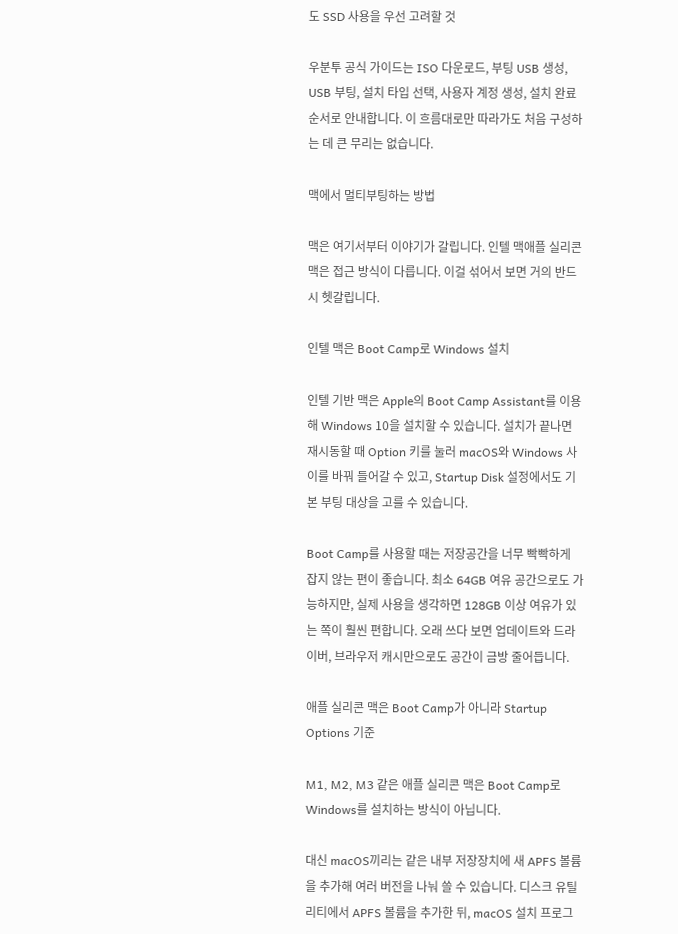도 SSD 사용을 우선 고려할 것

우분투 공식 가이드는 ISO 다운로드, 부팅 USB 생성, USB 부팅, 설치 타입 선택, 사용자 계정 생성, 설치 완료 순서로 안내합니다. 이 흐름대로만 따라가도 처음 구성하는 데 큰 무리는 없습니다.

맥에서 멀티부팅하는 방법

맥은 여기서부터 이야기가 갈립니다. 인텔 맥애플 실리콘 맥은 접근 방식이 다릅니다. 이걸 섞어서 보면 거의 반드시 헷갈립니다.

인텔 맥은 Boot Camp로 Windows 설치

인텔 기반 맥은 Apple의 Boot Camp Assistant를 이용해 Windows 10을 설치할 수 있습니다. 설치가 끝나면 재시동할 때 Option 키를 눌러 macOS와 Windows 사이를 바꿔 들어갈 수 있고, Startup Disk 설정에서도 기본 부팅 대상을 고를 수 있습니다.

Boot Camp를 사용할 때는 저장공간을 너무 빡빡하게 잡지 않는 편이 좋습니다. 최소 64GB 여유 공간으로도 가능하지만, 실제 사용을 생각하면 128GB 이상 여유가 있는 쪽이 훨씬 편합니다. 오래 쓰다 보면 업데이트와 드라이버, 브라우저 캐시만으로도 공간이 금방 줄어듭니다.

애플 실리콘 맥은 Boot Camp가 아니라 Startup Options 기준

M1, M2, M3 같은 애플 실리콘 맥은 Boot Camp로 Windows를 설치하는 방식이 아닙니다.

대신 macOS끼리는 같은 내부 저장장치에 새 APFS 볼륨을 추가해 여러 버전을 나눠 쓸 수 있습니다. 디스크 유틸리티에서 APFS 볼륨을 추가한 뒤, macOS 설치 프로그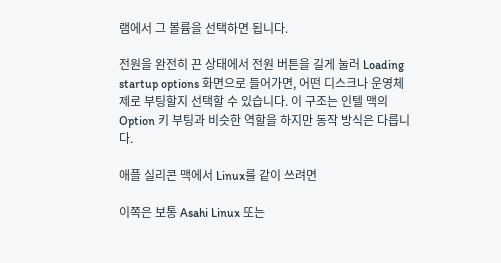램에서 그 볼륨을 선택하면 됩니다.

전원을 완전히 끈 상태에서 전원 버튼을 길게 눌러 Loading startup options 화면으로 들어가면, 어떤 디스크나 운영체제로 부팅할지 선택할 수 있습니다. 이 구조는 인텔 맥의 Option 키 부팅과 비슷한 역할을 하지만 동작 방식은 다릅니다.

애플 실리콘 맥에서 Linux를 같이 쓰려면

이쪽은 보통 Asahi Linux 또는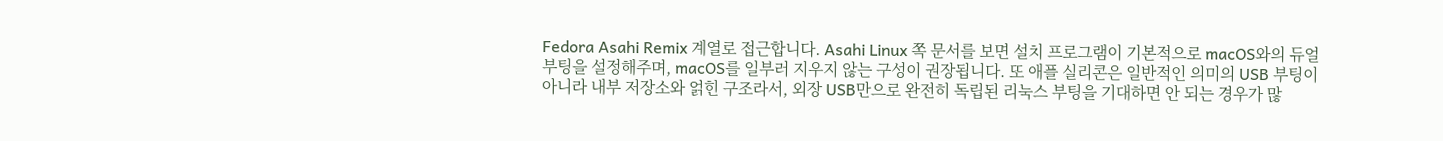Fedora Asahi Remix 계열로 접근합니다. Asahi Linux 쪽 문서를 보면 설치 프로그램이 기본적으로 macOS와의 듀얼부팅을 설정해주며, macOS를 일부러 지우지 않는 구성이 권장됩니다. 또 애플 실리콘은 일반적인 의미의 USB 부팅이 아니라 내부 저장소와 얽힌 구조라서, 외장 USB만으로 완전히 독립된 리눅스 부팅을 기대하면 안 되는 경우가 많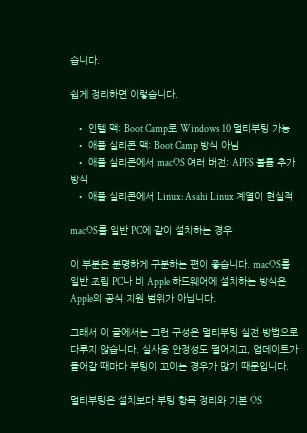습니다.

쉽게 정리하면 이렇습니다.

  • 인텔 맥: Boot Camp로 Windows 10 멀티부팅 가능
  • 애플 실리콘 맥: Boot Camp 방식 아님
  • 애플 실리콘에서 macOS 여러 버전: APFS 볼륨 추가 방식
  • 애플 실리콘에서 Linux: Asahi Linux 계열이 현실적

macOS를 일반 PC에 같이 설치하는 경우

이 부분은 분명하게 구분하는 편이 좋습니다. macOS를 일반 조립 PC나 비 Apple 하드웨어에 설치하는 방식은 Apple의 공식 지원 범위가 아닙니다.

그래서 이 글에서는 그런 구성은 멀티부팅 실전 방법으로 다루지 않습니다. 실사용 안정성도 떨어지고, 업데이트가 들어갈 때마다 부팅이 꼬이는 경우가 많기 때문입니다.

멀티부팅은 설치보다 부팅 항목 정리와 기본 OS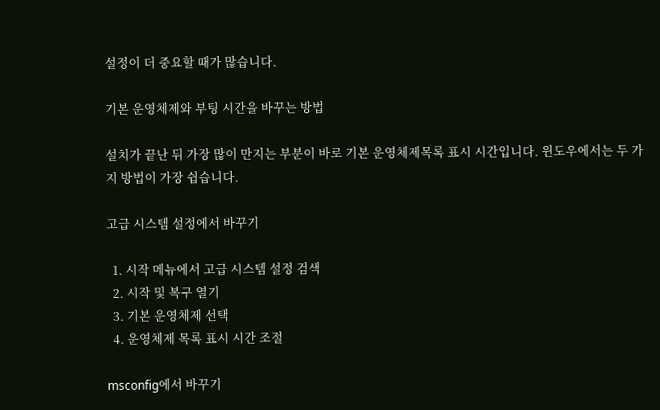설정이 더 중요할 때가 많습니다.

기본 운영체제와 부팅 시간을 바꾸는 방법

설치가 끝난 뒤 가장 많이 만지는 부분이 바로 기본 운영체제목록 표시 시간입니다. 윈도우에서는 두 가지 방법이 가장 쉽습니다.

고급 시스템 설정에서 바꾸기

  1. 시작 메뉴에서 고급 시스템 설정 검색
  2. 시작 및 복구 열기
  3. 기본 운영체제 선택
  4. 운영체제 목록 표시 시간 조절

msconfig에서 바꾸기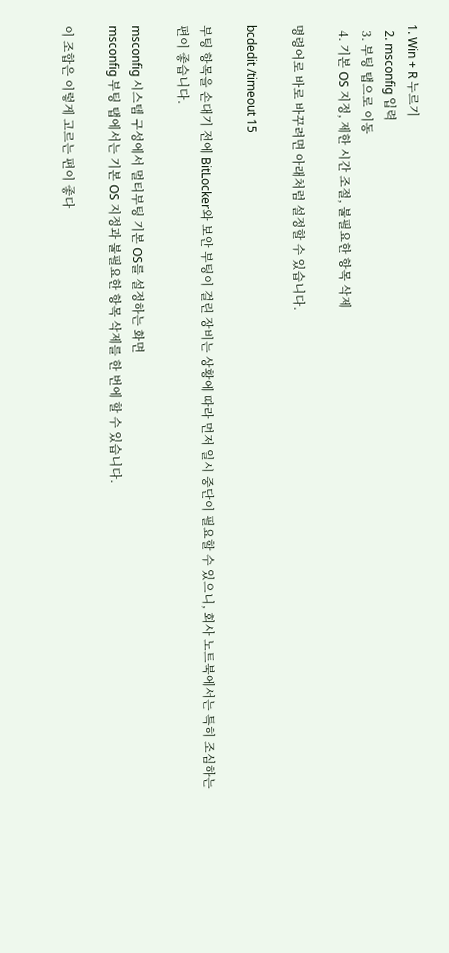1. Win + R 누르기
  2. msconfig 입력
  3. 부팅 탭으로 이동
  4. 기본 OS 지정, 제한 시간 조절, 불필요한 항목 삭제

명령어로 바로 바꾸려면 아래처럼 설정할 수 있습니다.

bcdedit /timeout 15

부팅 항목을 손대기 전에 BitLocker와 보안 부팅이 걸린 장비는 상황에 따라 먼저 일시 중단이 필요할 수 있으니, 회사 노트북에서는 특히 조심하는 편이 좋습니다.

msconfig 시스템 구성에서 멀티부팅 기본 OS를 설정하는 화면
msconfig 부팅 탭에서는 기본 OS 지정과 불필요한 항목 삭제를 한 번에 할 수 있습니다.

이 조합은 이렇게 고르는 편이 좋다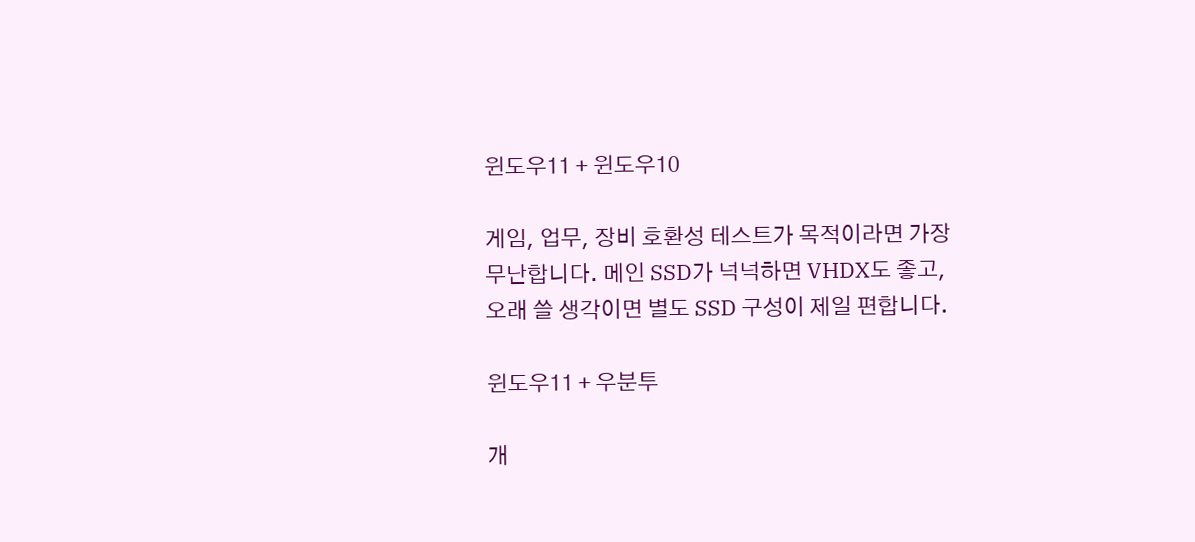윈도우11 + 윈도우10

게임, 업무, 장비 호환성 테스트가 목적이라면 가장 무난합니다. 메인 SSD가 넉넉하면 VHDX도 좋고, 오래 쓸 생각이면 별도 SSD 구성이 제일 편합니다.

윈도우11 + 우분투

개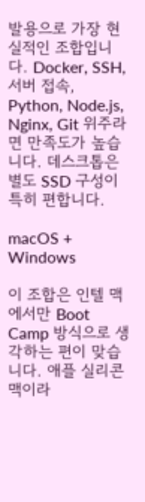발용으로 가장 현실적인 조합입니다. Docker, SSH, 서버 접속, Python, Node.js, Nginx, Git 위주라면 만족도가 높습니다. 데스크톱은 별도 SSD 구성이 특히 편합니다.

macOS + Windows

이 조합은 인텔 맥에서만 Boot Camp 방식으로 생각하는 편이 맞습니다. 애플 실리콘 맥이라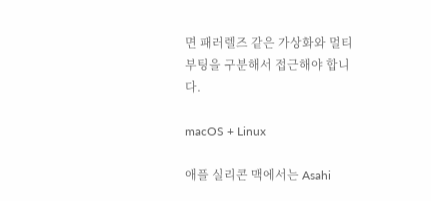면 패러렐즈 같은 가상화와 멀티부팅을 구분해서 접근해야 합니다.

macOS + Linux

애플 실리콘 맥에서는 Asahi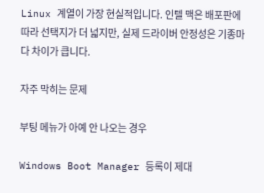Linux 계열이 가장 현실적입니다. 인텔 맥은 배포판에 따라 선택지가 더 넓지만, 실제 드라이버 안정성은 기종마다 차이가 큽니다.

자주 막히는 문제

부팅 메뉴가 아예 안 나오는 경우

Windows Boot Manager 등록이 제대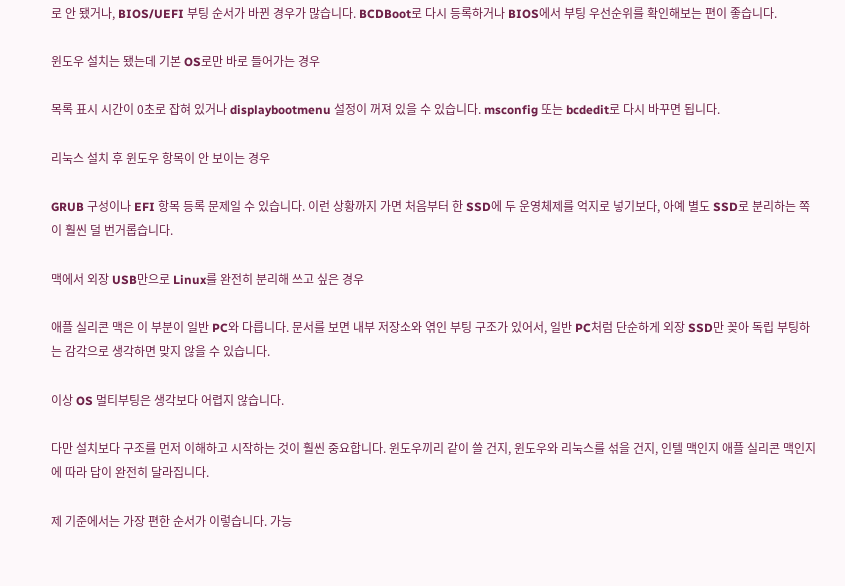로 안 됐거나, BIOS/UEFI 부팅 순서가 바뀐 경우가 많습니다. BCDBoot로 다시 등록하거나 BIOS에서 부팅 우선순위를 확인해보는 편이 좋습니다.

윈도우 설치는 됐는데 기본 OS로만 바로 들어가는 경우

목록 표시 시간이 0초로 잡혀 있거나 displaybootmenu 설정이 꺼져 있을 수 있습니다. msconfig 또는 bcdedit로 다시 바꾸면 됩니다.

리눅스 설치 후 윈도우 항목이 안 보이는 경우

GRUB 구성이나 EFI 항목 등록 문제일 수 있습니다. 이런 상황까지 가면 처음부터 한 SSD에 두 운영체제를 억지로 넣기보다, 아예 별도 SSD로 분리하는 쪽이 훨씬 덜 번거롭습니다.

맥에서 외장 USB만으로 Linux를 완전히 분리해 쓰고 싶은 경우

애플 실리콘 맥은 이 부분이 일반 PC와 다릅니다. 문서를 보면 내부 저장소와 엮인 부팅 구조가 있어서, 일반 PC처럼 단순하게 외장 SSD만 꽂아 독립 부팅하는 감각으로 생각하면 맞지 않을 수 있습니다.

이상 OS 멀티부팅은 생각보다 어렵지 않습니다.

다만 설치보다 구조를 먼저 이해하고 시작하는 것이 훨씬 중요합니다. 윈도우끼리 같이 쓸 건지, 윈도우와 리눅스를 섞을 건지, 인텔 맥인지 애플 실리콘 맥인지에 따라 답이 완전히 달라집니다.

제 기준에서는 가장 편한 순서가 이렇습니다. 가능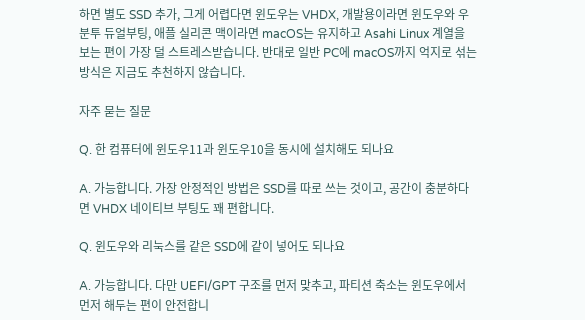하면 별도 SSD 추가, 그게 어렵다면 윈도우는 VHDX, 개발용이라면 윈도우와 우분투 듀얼부팅, 애플 실리콘 맥이라면 macOS는 유지하고 Asahi Linux 계열을 보는 편이 가장 덜 스트레스받습니다. 반대로 일반 PC에 macOS까지 억지로 섞는 방식은 지금도 추천하지 않습니다.

자주 묻는 질문

Q. 한 컴퓨터에 윈도우11과 윈도우10을 동시에 설치해도 되나요

A. 가능합니다. 가장 안정적인 방법은 SSD를 따로 쓰는 것이고, 공간이 충분하다면 VHDX 네이티브 부팅도 꽤 편합니다.

Q. 윈도우와 리눅스를 같은 SSD에 같이 넣어도 되나요

A. 가능합니다. 다만 UEFI/GPT 구조를 먼저 맞추고, 파티션 축소는 윈도우에서 먼저 해두는 편이 안전합니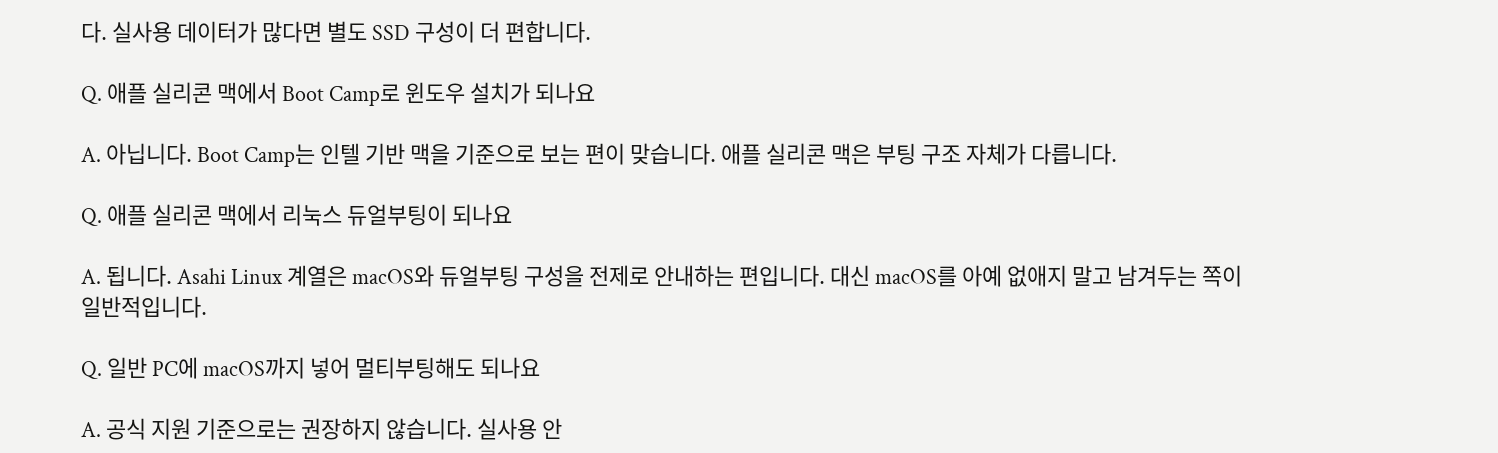다. 실사용 데이터가 많다면 별도 SSD 구성이 더 편합니다.

Q. 애플 실리콘 맥에서 Boot Camp로 윈도우 설치가 되나요

A. 아닙니다. Boot Camp는 인텔 기반 맥을 기준으로 보는 편이 맞습니다. 애플 실리콘 맥은 부팅 구조 자체가 다릅니다.

Q. 애플 실리콘 맥에서 리눅스 듀얼부팅이 되나요

A. 됩니다. Asahi Linux 계열은 macOS와 듀얼부팅 구성을 전제로 안내하는 편입니다. 대신 macOS를 아예 없애지 말고 남겨두는 쪽이 일반적입니다.

Q. 일반 PC에 macOS까지 넣어 멀티부팅해도 되나요

A. 공식 지원 기준으로는 권장하지 않습니다. 실사용 안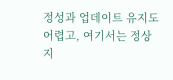정성과 업데이트 유지도 어렵고, 여기서는 정상 지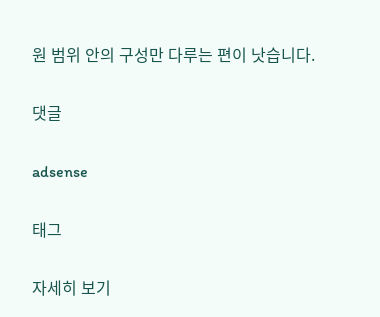원 범위 안의 구성만 다루는 편이 낫습니다.

댓글

adsense

태그

자세히 보기